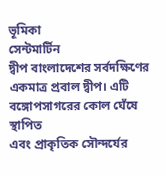ভূমিকা
সেন্টমার্টিন
দ্বীপ বাংলাদেশের সর্বদক্ষিণের একমাত্র প্রবাল দ্বীপ। এটি বঙ্গোপসাগরের কোল ঘেঁষে স্থাপিত
এবং প্রাকৃতিক সৌন্দর্যের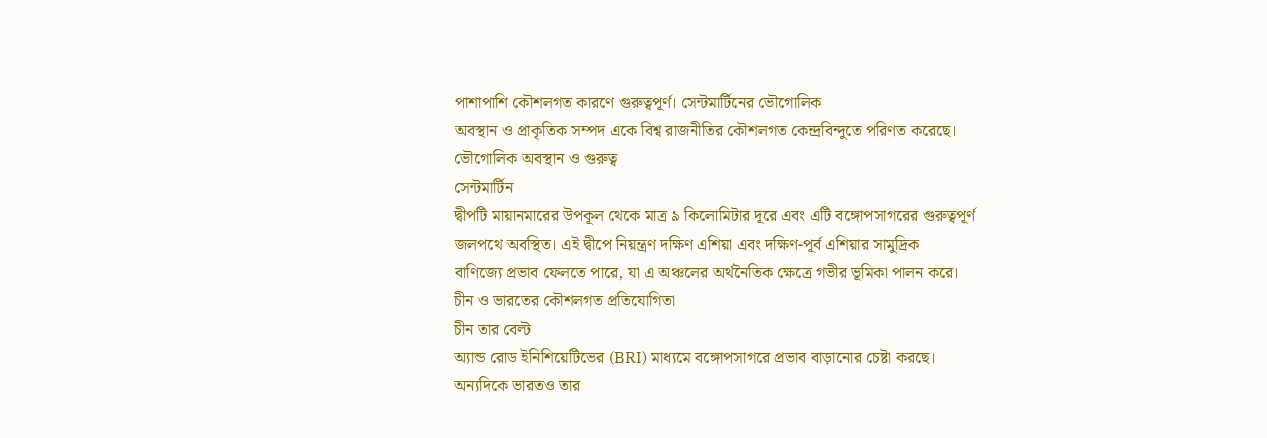পাশাপাশি কৌশলগত কারণে গুরুত্বপূর্ণ। সেন্টমার্টিনের ভৌগোলিক
অবস্থান ও প্রাকৃতিক সম্পদ একে বিশ্ব রাজনীতির কৌশলগত কেন্দ্রবিন্দুতে পরিণত করেছে।
ভৌগোলিক অবস্থান ও গুরুত্ব
সেন্টমার্টিন
দ্বীপটি মায়ানমারের উপকূল থেকে মাত্র ৯ কিলোমিটার দূরে এবং এটি বঙ্গোপসাগরের গুরুত্বপূর্ণ
জলপথে অবস্থিত। এই দ্বীপে নিয়ন্ত্রণ দক্ষিণ এশিয়া এবং দক্ষিণ-পূর্ব এশিয়ার সামুদ্রিক
বাণিজ্যে প্রভাব ফেলতে পারে, যা এ অঞ্চলের অর্থনৈতিক ক্ষেত্রে গভীর ভূমিকা পালন করে।
চীন ও ভারতের কৌশলগত প্রতিযোগিতা
চীন তার বেল্ট
অ্যান্ড রোড ইনিশিয়েটিভের (BRI) মাধ্যমে বঙ্গোপসাগরে প্রভাব বাড়ানোর চেষ্টা করছে।
অন্যদিকে ভারতও তার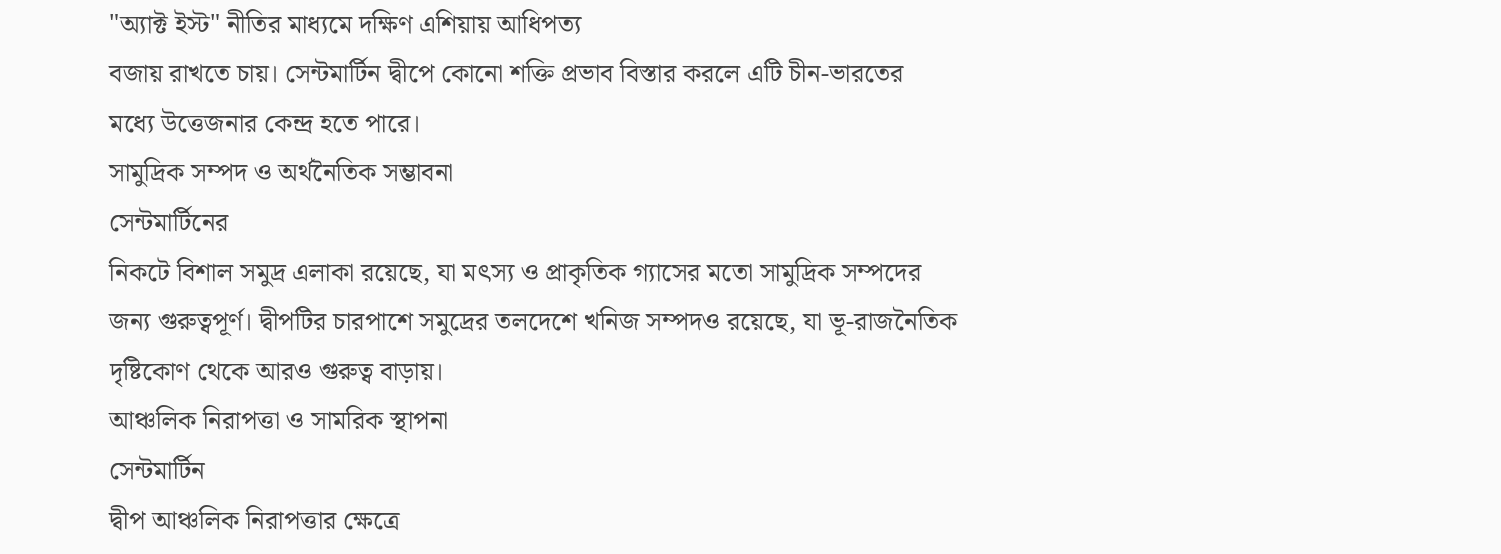"অ্যাক্ট ইস্ট" নীতির মাধ্যমে দক্ষিণ এশিয়ায় আধিপত্য
বজায় রাখতে চায়। সেন্টমার্টিন দ্বীপে কোনো শক্তি প্রভাব বিস্তার করলে এটি চীন-ভারতের
মধ্যে উত্তেজনার কেন্দ্র হতে পারে।
সামুদ্রিক সম্পদ ও অর্থনৈতিক সম্ভাবনা
সেন্টমার্টিনের
নিকটে বিশাল সমুদ্র এলাকা রয়েছে, যা মৎস্য ও প্রাকৃতিক গ্যাসের মতো সামুদ্রিক সম্পদের
জন্য গুরুত্বপূর্ণ। দ্বীপটির চারপাশে সমুদ্রের তলদেশে খনিজ সম্পদও রয়েছে, যা ভূ-রাজনৈতিক
দৃষ্টিকোণ থেকে আরও গুরুত্ব বাড়ায়।
আঞ্চলিক নিরাপত্তা ও সামরিক স্থাপনা
সেন্টমার্টিন
দ্বীপ আঞ্চলিক নিরাপত্তার ক্ষেত্রে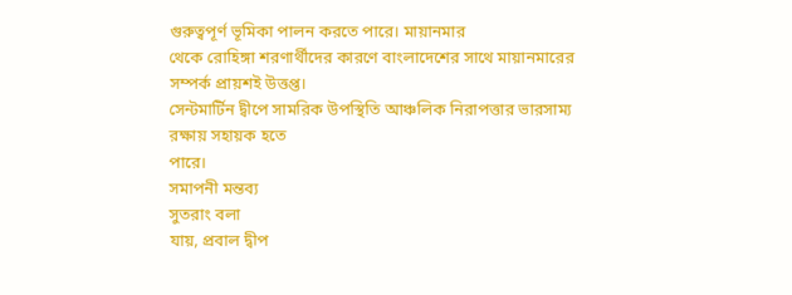গুরুত্বপূর্ণ ভূমিকা পালন করতে পারে। মায়ানমার
থেকে রোহিঙ্গা শরণার্থীদের কারণে বাংলাদেশের সাথে মায়ানমারের সম্পর্ক প্রায়শই উত্তপ্ত।
সেন্টমার্টিন দ্বীপে সামরিক উপস্থিতি আঞ্চলিক নিরাপত্তার ভারসাম্য রক্ষায় সহায়ক হতে
পারে।
সমাপনী মন্তব্য
সুতরাং বলা
যায়, প্রবাল দ্বীপ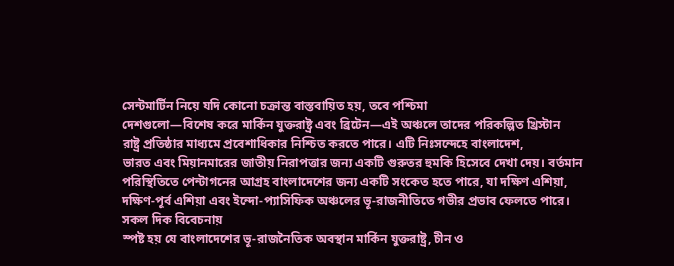সেন্টমার্টিন নিয়ে যদি কোনো চক্রান্ত বাস্তবায়িত হয়, তবে পশ্চিমা
দেশগুলো—বিশেষ করে মার্কিন যুক্তরাষ্ট্র এবং ব্রিটেন—এই অঞ্চলে তাদের পরিকল্পিত খ্রিস্টান
রাষ্ট্র প্রতিষ্ঠার মাধ্যমে প্রবেশাধিকার নিশ্চিত করতে পারে। এটি নিঃসন্দেহে বাংলাদেশ,
ভারত এবং মিয়ানমারের জাতীয় নিরাপত্তার জন্য একটি গুরুতর হুমকি হিসেবে দেখা দেয়। বর্তমান
পরিস্থিতিতে পেন্টাগনের আগ্রহ বাংলাদেশের জন্য একটি সংকেত হতে পারে, যা দক্ষিণ এশিয়া,
দক্ষিণ-পূর্ব এশিয়া এবং ইন্দো-প্যাসিফিক অঞ্চলের ভূ-রাজনীতিতে গভীর প্রভাব ফেলতে পারে।
সকল দিক বিবেচনায়
স্পষ্ট হয় যে বাংলাদেশের ভূ-রাজনৈতিক অবস্থান মার্কিন যুক্তরাষ্ট্র, চীন ও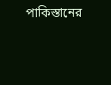পাকিস্তানের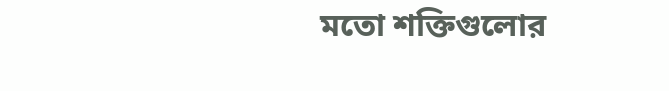মতো শক্তিগুলোর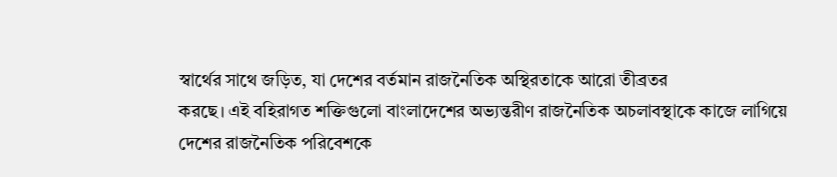স্বার্থের সাথে জড়িত, যা দেশের বর্তমান রাজনৈতিক অস্থিরতাকে আরো তীব্রতর
করছে। এই বহিরাগত শক্তিগুলো বাংলাদেশের অভ্যন্তরীণ রাজনৈতিক অচলাবস্থাকে কাজে লাগিয়ে
দেশের রাজনৈতিক পরিবেশকে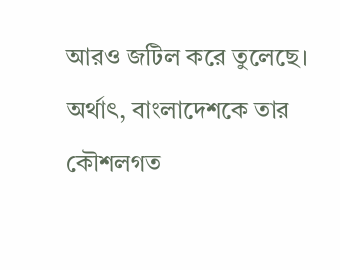আরও জটিল করে তুলেছে। অর্থাৎ, বাংলাদেশকে তার কৌশলগত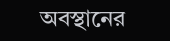অবস্থানের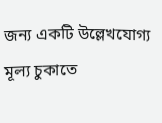জন্য একটি উল্লেখযোগ্য মূল্য চুকাতে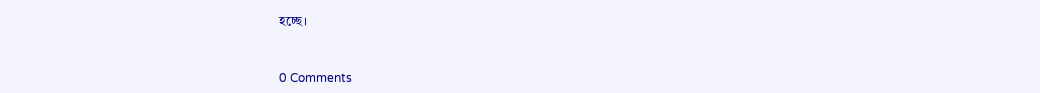হচ্ছে।


0 Comments